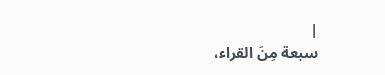|
سبعة مِنَ القراء،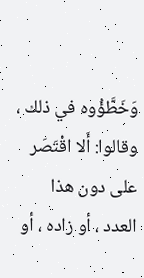وَخَطَّؤُوه في ذلك ،
وقالوا: أَلا اقْتَصَر على دون هذا
العدد ، أو زاده ، أو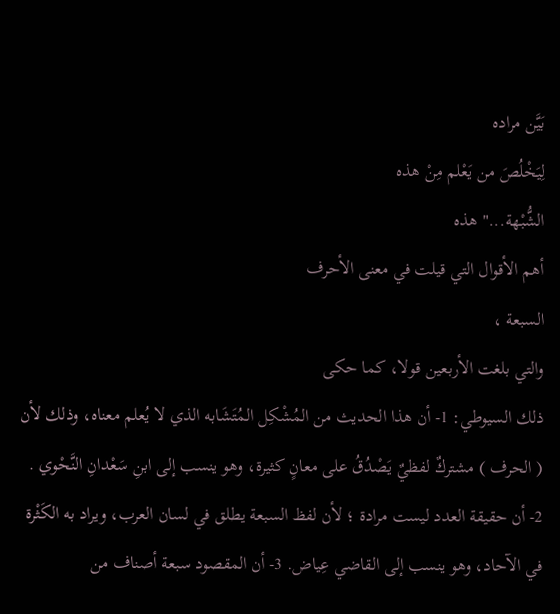بَيَّن مراده
لِيَخْلُصَ من يَعْلم مِنْ هذه
الشُّبْهة..." هذه
أهم الأقوال التي قيلت في معنى الأحرف
السبعة ،
والتي بلغت الأربعين قولا، كما حكى
ذلك السيوطي: 1- أن هذا الحديث من المُشْكِل المُتَشَابه الذي لا يُعلم معناه، وذلك لأن ( الحرف ) مشتركٌ لفظيٌ يَصْدُقُ على معانٍ كثيرة، وهو ينسب إلى ابنِ سَعْدانِ النَّحْوي . 2- أن حقيقة العدد ليست مرادة ؛ لأن لفظ السبعة يطلق في لسان العرب، ويراد به الكَثْرة في الآحاد، وهو ينسب إلى القاضي عِياض. 3- أن المقصود سبعة أصناف من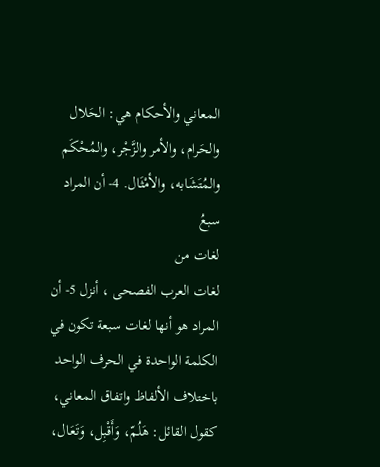المعاني والأحكام هي: الحَلال والحَرام، والأمر والزَّجْر، والمُحْكَم والمُتَشَابه، والأمْثَال. 4- أن المراد سبعُ
لغات من
لغات العرب الفصحى ، أنزل 5- أن المراد هو أنها لغات سبعة تكون في الكلمة الواحدة في الحرف الواحد باختلاف الألفاظ واتفاق المعاني، كقول القائل: هَلُمّ، وَأَقْبِل، وَتَعَال،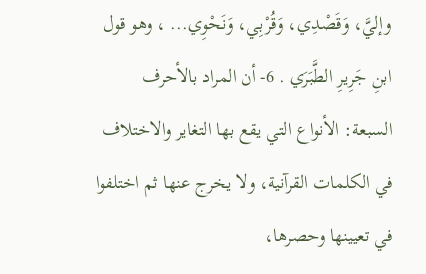وإليَّ، وَقَصْدِي، وَقُرْبِي، وَنَحْوِي... ، وهو قول ابنِ جَرِيرِ الطَّبَرَي . 6- أن المراد بالأحرف السبعة: الأنواع التي يقع بها التغاير والاختلاف في الكلمات القرآنية، ولا يخرج عنها ثم اختلفوا في تعيينها وحصرها،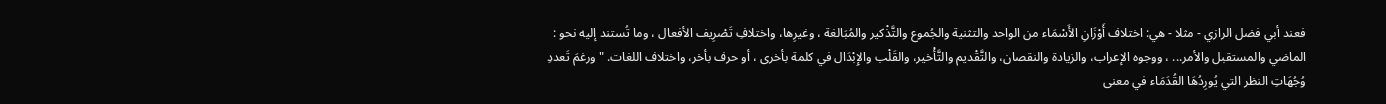فعند أبي فضل الرازي - مثلا - هي: اختلاف أَوْزَانِ الأَسْمَاء من الواحد والتثنية والجُموع والتَّذْكير والمُبَالغة ، وغيرِها، واختلافِ تَصْرِيف الأفعال ، وما تُستند إليه نحو : الماضي والمستقبل والأمر... ، ووجوه الإعراب، والزيادة والنقصان، والتَّقْديم والتَّأْخير، والقَلْب والإِبْدَال في كلمة بأخرى ، أو حرف بأخر، واختلاف اللغات. "ورغمَ تَعددِ وُجُهَاتِ النظر التي يُورِدُهَا القُدَمَاء في معنى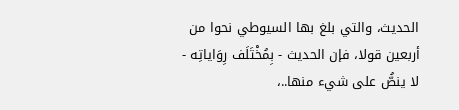الحديث، والتي بلغ بها السيوطي نحوا من أربعين قولا، فإن الحديث - بِمُخْتَلَف رِوَاياتِه - لا ينصُّ على شيء منها..،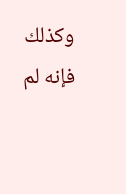وكذلك فإنه لم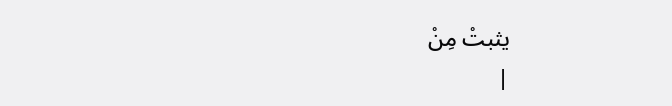يثبتْ مِنْ
|